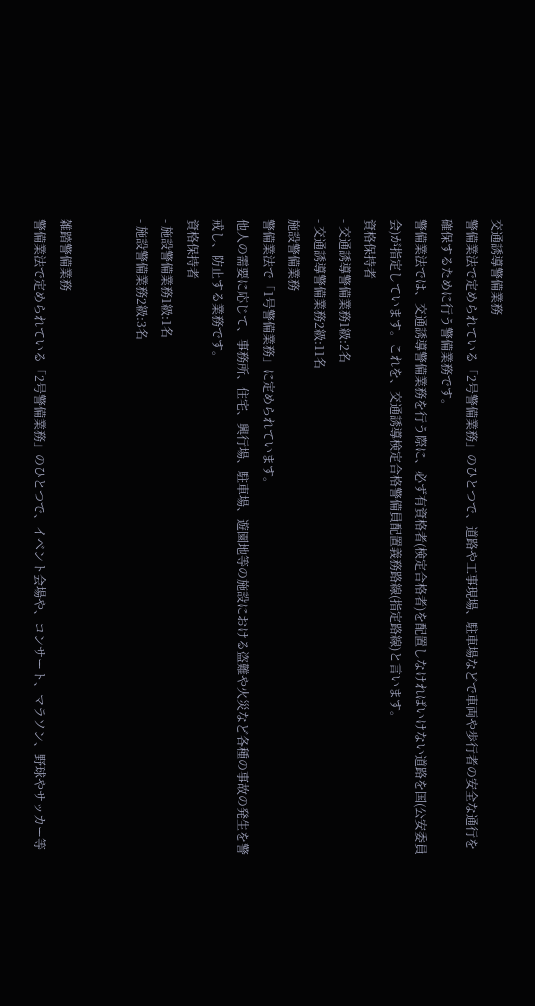交通誘導警備業務
警備業法で定められている「2号警備業務」のひとつで、道路や工事現場、駐車場などで車両や歩行者の安全な通行を確保するために行う警備業務です。
警備業法では、交通誘導警備業務を行う際に、必ず有資格者(検定合格者)を配置しなければいけない道路を国(公安委員会)が指定しています。これを、交通誘導検定合格警備員配置義務路線(指定路線)と言います。
資格保持者
- 交通誘導警備業務1級:2名
- 交通誘導警備業務2級:11名
施設警備業務
警備業法で「1号警備業務」に定められています。
他人の需要に応じて、事務所、住宅、興行場、駐車場、遊園地等の施設における盗難や火災など各種の事故の発生を警戒し、防止する業務です。
資格保持者
- 施設警備業務1級:1名
- 施設警備業務2級:3名


雑踏警備業務
警備業法で定められている「2号警備業務」のひとつで、イベント会場や、コンサート、マラソン、野球やサッカー等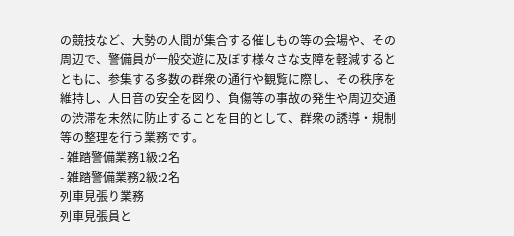の競技など、大勢の人間が集合する催しもの等の会場や、その周辺で、警備員が一般交遊に及ぼす様々さな支障を軽減するとともに、参集する多数の群衆の通行や観覧に際し、その秩序を維持し、人日音の安全を図り、負傷等の事故の発生や周辺交通の渋滞を未然に防止することを目的として、群衆の誘導・規制等の整理を行う業務です。
- 雑踏警備業務1級:2名
- 雑踏警備業務2級:2名
列車見張り業務
列車見張員と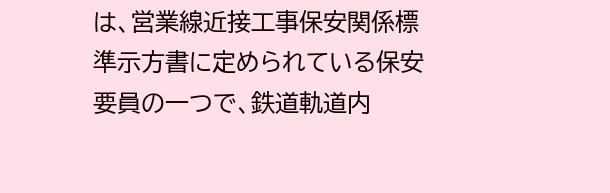は、営業線近接工事保安関係標準示方書に定められている保安要員の一つで、鉄道軌道内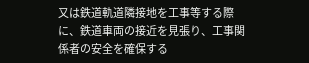又は鉄道軌道隣接地を工事等する際に、鉄道車両の接近を見張り、工事関係者の安全を確保する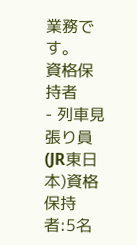業務です。
資格保持者
- 列車見張り員(JR東日本)資格保持者:5名